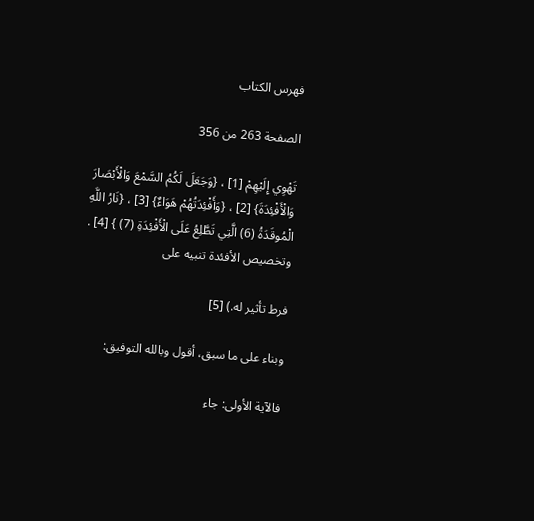فهرس الكتاب

الصفحة 263 من 356

تَهْوِي إِلَيْهِمْ [1] ، {وَجَعَلَ لَكُمُ السَّمْعَ وَالْأَبْصَارَ وَالْأَفْئِدَةَ} [2] ، {وَأَفْئِدَتُهُمْ هَوَاءٌ} [3] ، {نَارُ اللَّهِ الْمُوقَدَةُ (6) الَّتِي تَطَّلِعُ عَلَى الْأَفْئِدَةِ (7) } [4] . وتخصيص الأفئدة تنبيه على

فرط تأثير له.) [5]

وبناء على ما سبق، أقول وبالله التوفيق:

فالآية الأولى: جاء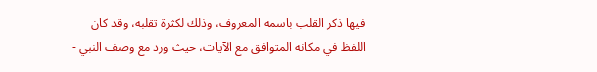فيها ذكر القلب باسمه المعروف، وذلك لكثرة تقلبه، وقد كان اللفظ في مكانه المتوافق مع الآيات، حيث ورد مع وصف النبي -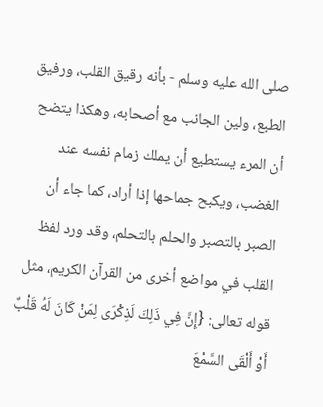صلى الله عليه وسلم - بأنه رقيق القلب، ورفيق الطبع، ولين الجانب مع أصحابه، وهكذا يتضح أن المرء يستطيع أن يملك زمام نفسه عند الغضب، ويكبح جماحها إذا أراد، كما جاء أن الصبر بالتصبر والحلم بالتحلم، وقد ورد لفظ القلب في مواضع أخرى من القرآن الكريم، مثل قوله تعالى: {إِنَّ فِي ذَلِكَ لَذِكْرَى لِمَنْ كَانَ لَهُ قَلْبٌ أَوْ أَلْقَى السَّمْعَ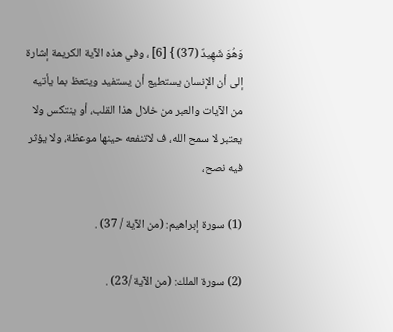وَهُوَ شَهِيدٌ (37) } [6] ، وفي هذه الآية الكريمة إشارة إلى أن الإنسان يستطيع أن يستفيد ويتعظ بما يأتيه من الآيات والعبر من خلال هذا القلب، أو ينتكس ولا يعتبر لا سمح الله، ف لاتنفعه حينها موعظة، ولا يؤثر فيه نصح،

(1) سورة إبراهيم: (من الآية / 37) .

(2) سورة الملك: (من الآية /23) .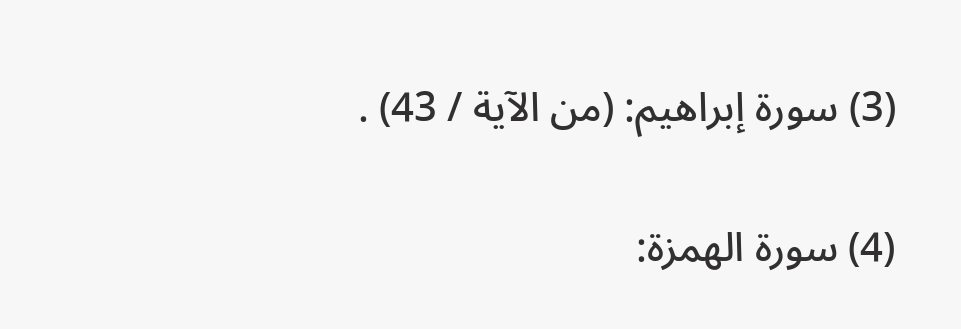(3) سورة إبراهيم: (من الآية / 43) .

(4) سورة الهمزة: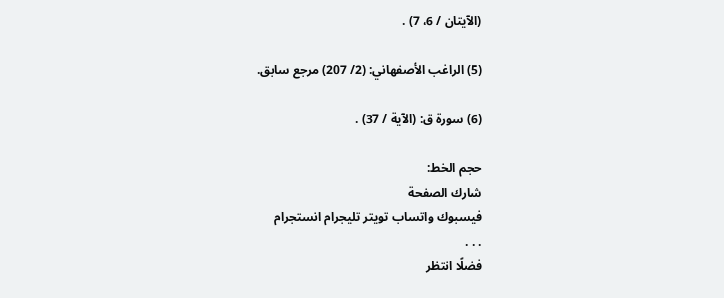(الآيتان / 6، 7) .

(5) الراغب الأصفهاني: (2/ 207) مرجع سابق.

(6) سورة ق: (الآية / 37) .

حجم الخط:
شارك الصفحة
فيسبوك واتساب تويتر تليجرام انستجرام
. . .
فضلًا انتظر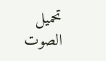تحميل الصوت